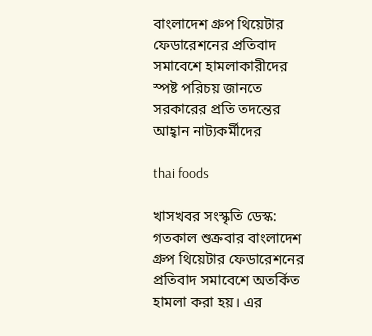বাংলাদেশ গ্রুপ থিয়েটার ফেডারেশনের প্রতিবাদ সমাবেশে হামলাকারীদের স্পষ্ট পরিচয় জানতে সরকারের প্রতি তদন্তের আহ্বান নাট্যকর্মীদের

thai foods

খাসখবর সংস্কৃতি ডেস্ক: গতকাল শুক্রবার বাংলাদেশ গ্রুপ থিয়েটার ফেডারেশনের প্রতিবাদ সমাবেশে অতর্কিত হামলা করা হয়। এর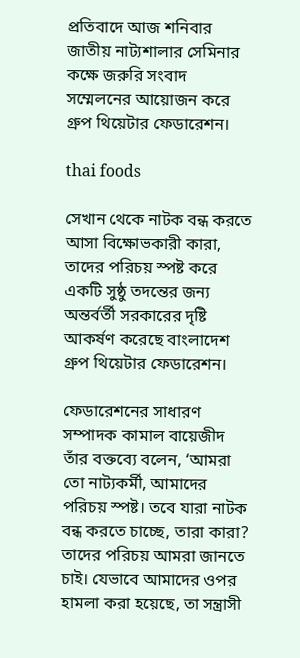প্রতিবাদে আজ শনিবার জাতীয় নাট্যশালার সেমিনার কক্ষে জরুরি সংবাদ সম্মেলনের আয়োজন করে গ্রুপ থিয়েটার ফেডারেশন।

thai foods

সেখান থেকে নাটক বন্ধ করতে আসা বিক্ষোভকারী কারা, তাদের পরিচয় স্পষ্ট করে একটি সুষ্ঠু তদন্তের জন্য অন্তর্বর্তী সরকারের দৃষ্টি আকর্ষণ করেছে বাংলাদেশ গ্রুপ থিয়েটার ফেডারেশন।

ফেডারেশনের সাধারণ সম্পাদক কামাল বায়েজীদ তাঁর বক্তব্যে বলেন, ‘আমরা তো নাট্যকর্মী, আমাদের পরিচয় স্পষ্ট। তবে যারা নাটক বন্ধ করতে চাচ্ছে, তারা কারা? তাদের পরিচয় আমরা জানতে চাই। যেভাবে আমাদের ওপর হামলা করা হয়েছে, তা সন্ত্রাসী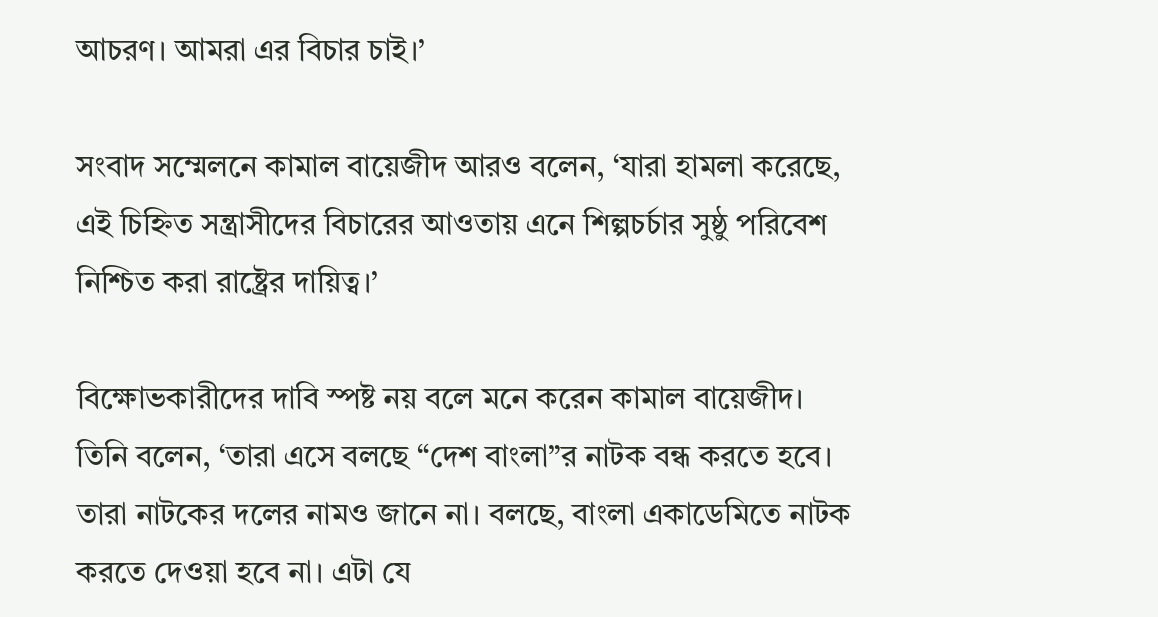আচরণ। আমরা এর বিচার চাই।’

সংবাদ সম্মেলনে কামাল বায়েজীদ আরও বলেন, ‘যারা হামলা করেছে, এই চিহ্নিত সন্ত্রাসীদের বিচারের আওতায় এনে শিল্পচর্চার সুষ্ঠু পরিবেশ নিশ্চিত করা রাষ্ট্রের দায়িত্ব।’

বিক্ষোভকারীদের দাবি স্পষ্ট নয় বলে মনে করেন কামাল বায়েজীদ। তিনি বলেন, ‘তারা এসে বলছে “দেশ বাংলা”র নাটক বন্ধ করতে হবে। তারা নাটকের দলের নামও জানে না। বলছে, বাংলা একাডেমিতে নাটক করতে দেওয়া হবে না। এটা যে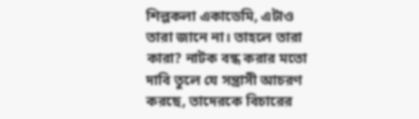শিল্পকলা একাডেমি, এটাও তারা জানে না। তাহলে তারা কারা? নাটক বন্ধ করার মতো দাবি তুলে যে সন্ত্রাসী আচরণ করছে, তাদেরকে বিচারের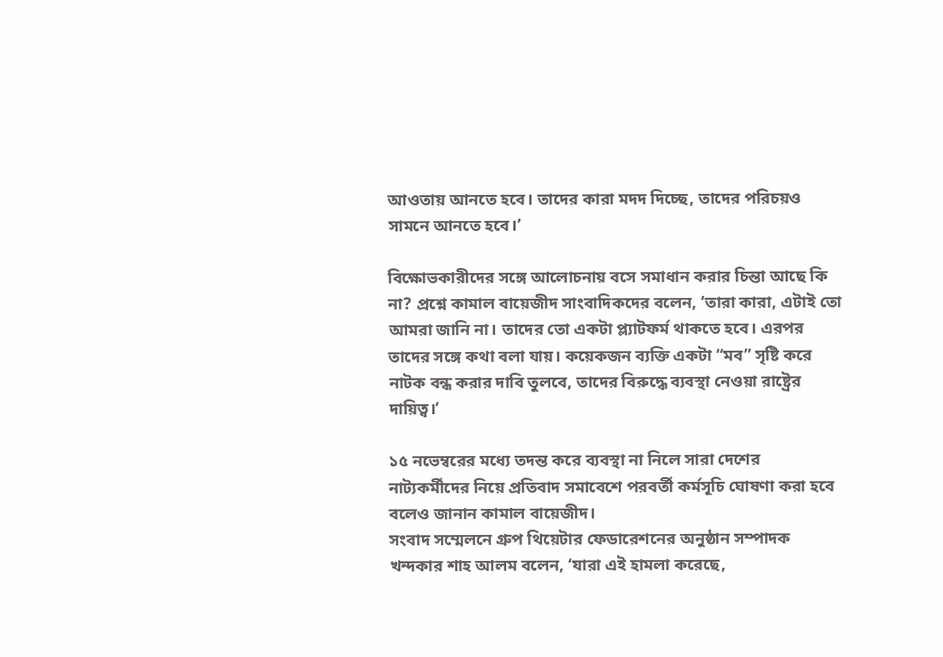আওতায় আনতে হবে। তাদের কারা মদদ দিচ্ছে, তাদের পরিচয়ও সামনে আনতে হবে।’

বিক্ষোভকারীদের সঙ্গে আলোচনায় বসে সমাধান করার চিন্তা আছে কি না? প্রশ্নে কামাল বায়েজীদ সাংবাদিকদের বলেন, ‘তারা কারা, এটাই তো আমরা জানি না। তাদের তো একটা প্ল্যাটফর্ম থাকতে হবে। এরপর তাদের সঙ্গে কথা বলা যায়। কয়েকজন ব্যক্তি একটা “মব” সৃষ্টি করে নাটক বন্ধ করার দাবি তুলবে, তাদের বিরুদ্ধে ব্যবস্থা নেওয়া রাষ্ট্রের দায়িত্ব।’

১৫ নভেম্বরের মধ্যে তদন্ত করে ব্যবস্থা না নিলে সারা দেশের নাট্যকর্মীদের নিয়ে প্রতিবাদ সমাবেশে পরবর্তী কর্মসূচি ঘোষণা করা হবে বলেও জানান কামাল বায়েজীদ।
সংবাদ সম্মেলনে গ্রুপ থিয়েটার ফেডারেশনের অনুষ্ঠান সম্পাদক খন্দকার শাহ আলম বলেন, ‘যারা এই হামলা করেছে,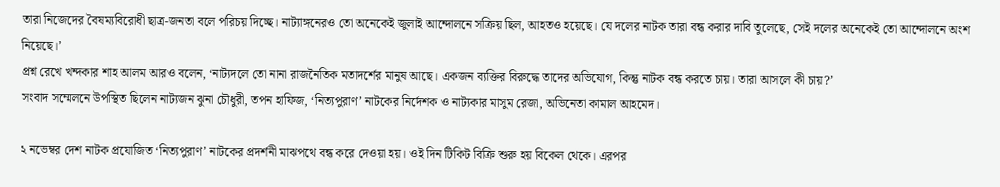তারা নিজেদের বৈষম্যবিরোধী ছাত্র-জনতা বলে পরিচয় দিচ্ছে। নাট্যাঙ্গনেরও তো অনেকেই জুলাই আন্দোলনে সক্রিয় ছিল, আহতও হয়েছে। যে দলের নাটক তারা বন্ধ করার দাবি তুলেছে, সেই দলের অনেকেই তো আন্দোলনে অংশ নিয়েছে।’
প্রশ্ন রেখে খন্দকার শাহ আলম আরও বলেন, ‘নাট্যদলে তো নানা রাজনৈতিক মতাদর্শের মানুষ আছে। একজন ব্যক্তির বিরুদ্ধে তাদের অভিযোগ, কিন্তু নাটক বন্ধ করতে চায়। তারা আসলে কী চায়?’
সংবাদ সম্মেলনে উপস্থিত ছিলেন নাট্যজন ঝুনা চৌধুরী, তপন হাফিজ, ‘নিত্যপুরাণ’ নাটকের নির্দেশক ও নাট্যকার মাসুম রেজা, অভিনেতা কামাল আহমেদ।

২ নভেম্বর দেশ নাটক প্রযোজিত ‘নিত্যপুরাণ’ নাটকের প্রদর্শনী মাঝপথে বন্ধ করে দেওয়া হয়। ওই দিন টিকিট বিক্রি শুরু হয় বিকেল থেকে। এরপর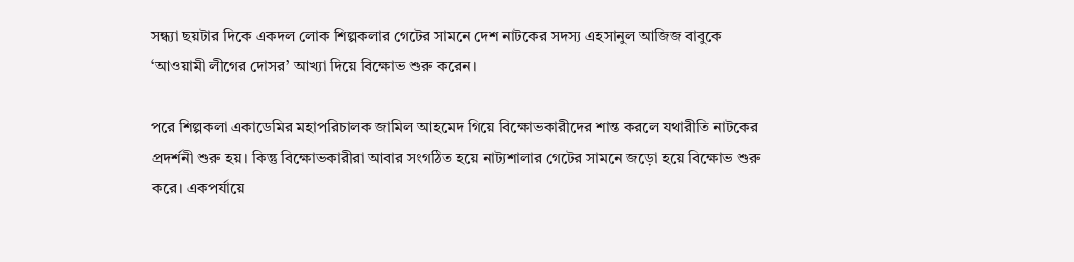সন্ধ্যা ছয়টার দিকে একদল লোক শিল্পকলার গেটের সামনে দেশ নাটকের সদস্য এহসানুল আজিজ বাবুকে ‘আওয়ামী লীগের দোসর’ আখ্যা দিয়ে বিক্ষোভ শুরু করেন।

পরে শিল্পকলা একাডেমির মহাপরিচালক জামিল আহমেদ গিয়ে বিক্ষোভকারীদের শান্ত করলে যথারীতি নাটকের প্রদর্শনী শুরু হয়। কিন্তু বিক্ষোভকারীরা আবার সংগঠিত হয়ে নাট্যশালার গেটের সামনে জড়ো হয়ে বিক্ষোভ শুরু করে। একপর্যায়ে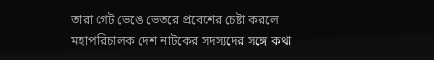তারা গেট ভেঙে ভেতরে প্রবেশের চেষ্টা করলে মহাপরিচালক দেশ নাটকের সদস্যদের সঙ্গে কথা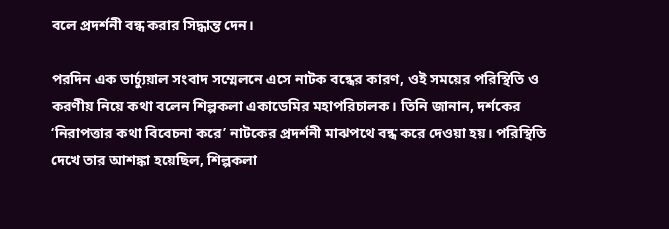বলে প্রদর্শনী বন্ধ করার সিদ্ধান্ত দেন।

পরদিন এক ভার্চ্যুয়াল সংবাদ সম্মেলনে এসে নাটক বন্ধের কারণ, ওই সময়ের পরিস্থিতি ও করণীয় নিয়ে কথা বলেন শিল্পকলা একাডেমির মহাপরিচালক। তিনি জানান, দর্শকের ‘নিরাপত্তার কথা বিবেচনা করে’ নাটকের প্রদর্শনী মাঝপথে বন্ধ করে দেওয়া হয়। পরিস্থিতি দেখে তার আশঙ্কা হয়েছিল, শিল্পকলা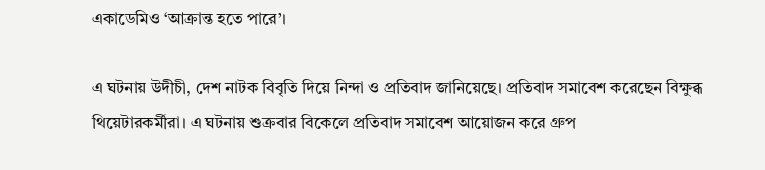একাডেমিও ‘আক্রান্ত হতে পারে’।

এ ঘটনায় উদীচী, দেশ নাটক বিবৃতি দিয়ে নিন্দা ও প্রতিবাদ জানিয়েছে। প্রতিবাদ সমাবেশ করেছেন বিক্ষুব্ধ থিয়েটারকর্মীরা। এ ঘটনায় শুক্রবার বিকেলে প্রতিবাদ সমাবেশ আয়োজন করে গ্রুপ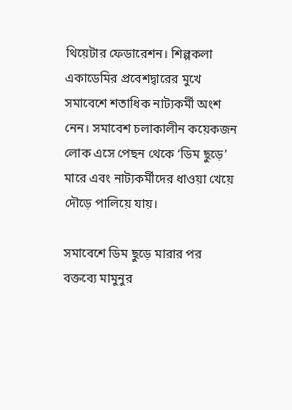থিয়েটার ফেডারেশন। শিল্পকলা একাডেমির প্রবেশদ্বারের মুখে সমাবেশে শতাধিক নাট্যকর্মী অংশ নেন। সমাবেশ চলাকালীন কয়েকজন লোক এসে পেছন থেকে ‘ডিম ছুড়ে’ মারে এবং নাট্যকর্মীদের ধাওয়া খেয়ে দৌড়ে পালিয়ে যায়।

সমাবেশে ডিম ছুড়ে মারার পর বক্তব্যে মামুনুর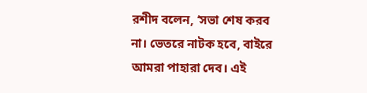রশীদ বলেন, ‘সভা শেষ করব না। ভেতরে নাটক হবে, বাইরে আমরা পাহারা দেব। এই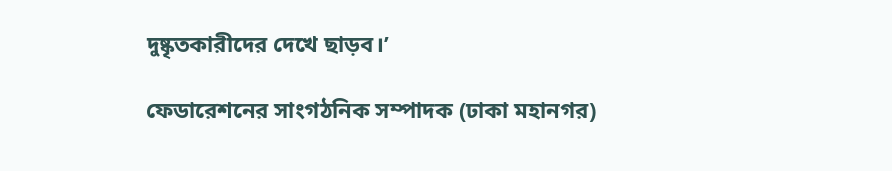দুষ্কৃতকারীদের দেখে ছাড়ব।’

ফেডারেশনের সাংগঠনিক সম্পাদক (ঢাকা মহানগর)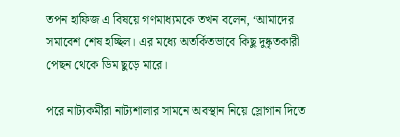তপন হাফিজ এ বিষয়ে গণমাধ্যমকে তখন বলেন, ‘আমাদের সমাবেশ শেষ হচ্ছিল। এর মধ্যে অতর্কিতভাবে কিছু দুষ্কৃতকারী পেছন থেকে ডিম ছুড়ে মারে।

পরে নাট্যকর্মীরা নাট্যশালার সামনে অবস্থান নিয়ে স্লোগান দিতে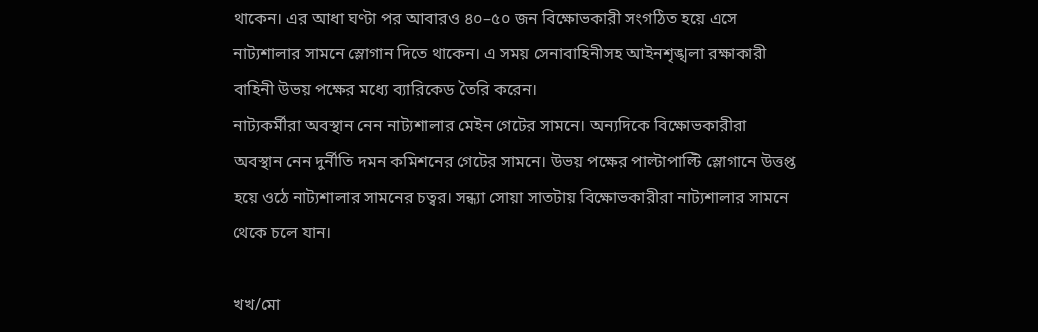থাকেন। এর আধা ঘণ্টা পর আবারও ৪০–৫০ জন বিক্ষোভকারী সংগঠিত হয়ে এসে নাট্যশালার সামনে স্লোগান দিতে থাকেন। এ সময় সেনাবাহিনীসহ আইনশৃঙ্খলা রক্ষাকারী বাহিনী উভয় পক্ষের মধ্যে ব্যারিকেড তৈরি করেন।
নাট্যকর্মীরা অবস্থান নেন নাট্যশালার মেইন গেটের সামনে। অন্যদিকে বিক্ষোভকারীরা অবস্থান নেন দুর্নীতি দমন কমিশনের গেটের সামনে। উভয় পক্ষের পাল্টাপাল্টি স্লোগানে উত্তপ্ত হয়ে ওঠে নাট্যশালার সামনের চত্বর। সন্ধ্যা সোয়া সাতটায় বিক্ষোভকারীরা নাট্যশালার সামনে থেকে চলে যান।

খখ/মো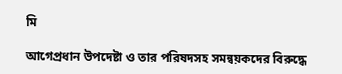মি

আগেপ্রধান উপদেষ্টা ও তার পরিষদসহ সমন্বয়কদের বিরুদ্ধে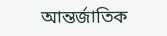আন্তর্জাতিক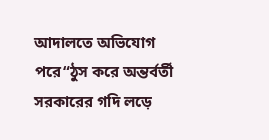আদালতে অভিযোগ
পরে“ঠুস করে অন্তর্বর্তী সরকারের গদি লড়ে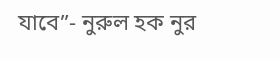যাবে”- নুরুল হক নুর